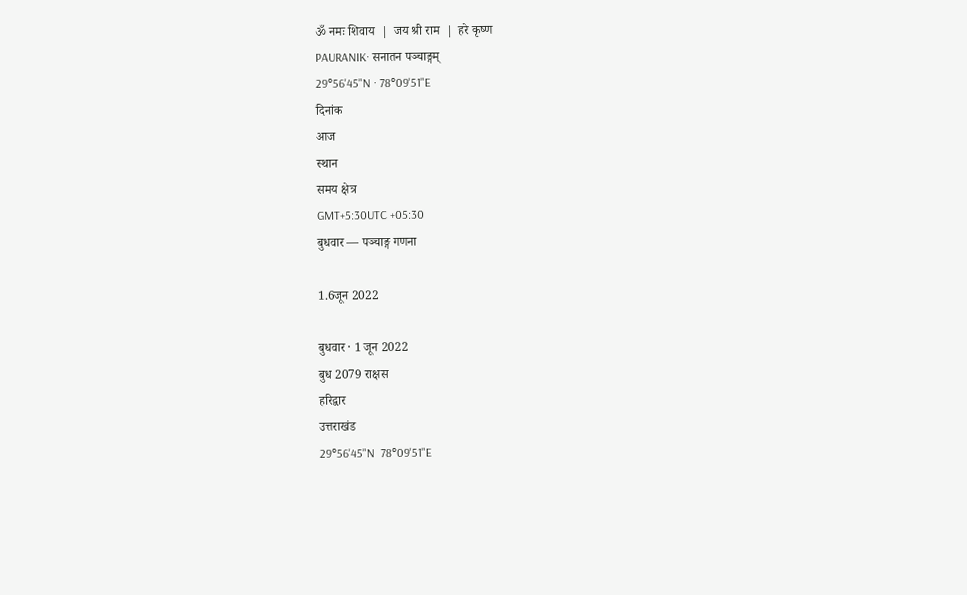ॐ नमः शिवाय  |  जय श्री राम  |  हरे कृष्ण
PAURANIK· सनातन पञ्चाङ्गम्
29°56'45"N · 78°09'51"E
दिनांक
आज
स्थान
समय क्षेत्र
GMT+5:30UTC +05:30
बुधवार — पञ्चाङ्ग गणना

1.6जून 2022

बुधवार · 1 जून 2022
बुध 2079 राक्षस
हरिद्वार
उत्तराखंड
29°56'45"N  78°09'51"E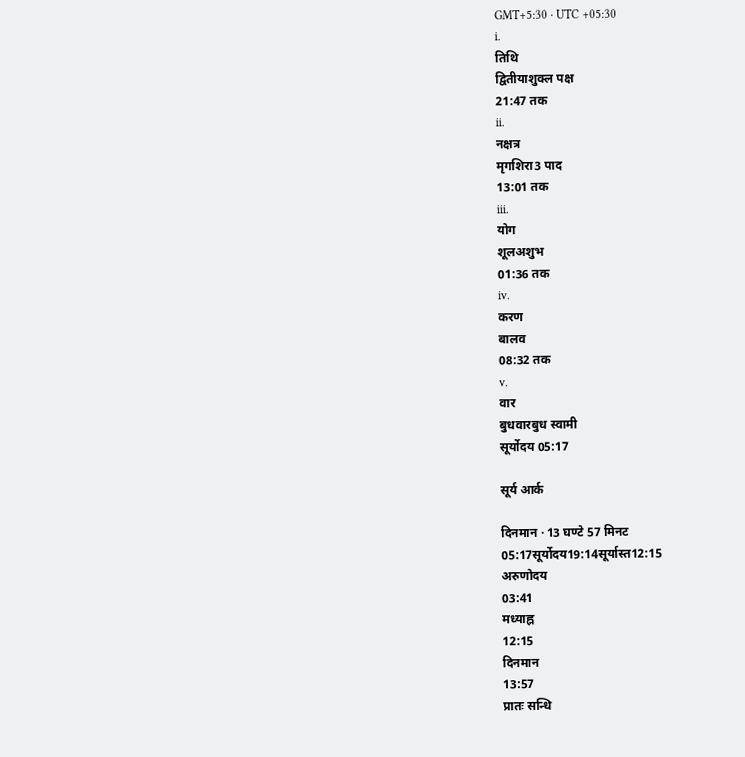GMT+5:30 · UTC +05:30
i.
तिथि
द्वितीयाशुक्ल पक्ष
21:47 तक
ii.
नक्षत्र
मृगशिरा3 पाद
13:01 तक
iii.
योग
शूलअशुभ
01:36 तक
iv.
करण
बालव
08:32 तक
v.
वार
बुधवारबुध स्वामी
सूर्योदय 05:17

सूर्य आर्क

दिनमान · 13 घण्टे 57 मिनट
05:17सूर्योदय19:14सूर्यास्त12:15
अरुणोदय
03:41
मध्याह्न
12:15
दिनमान
13:57
प्रातः सन्धि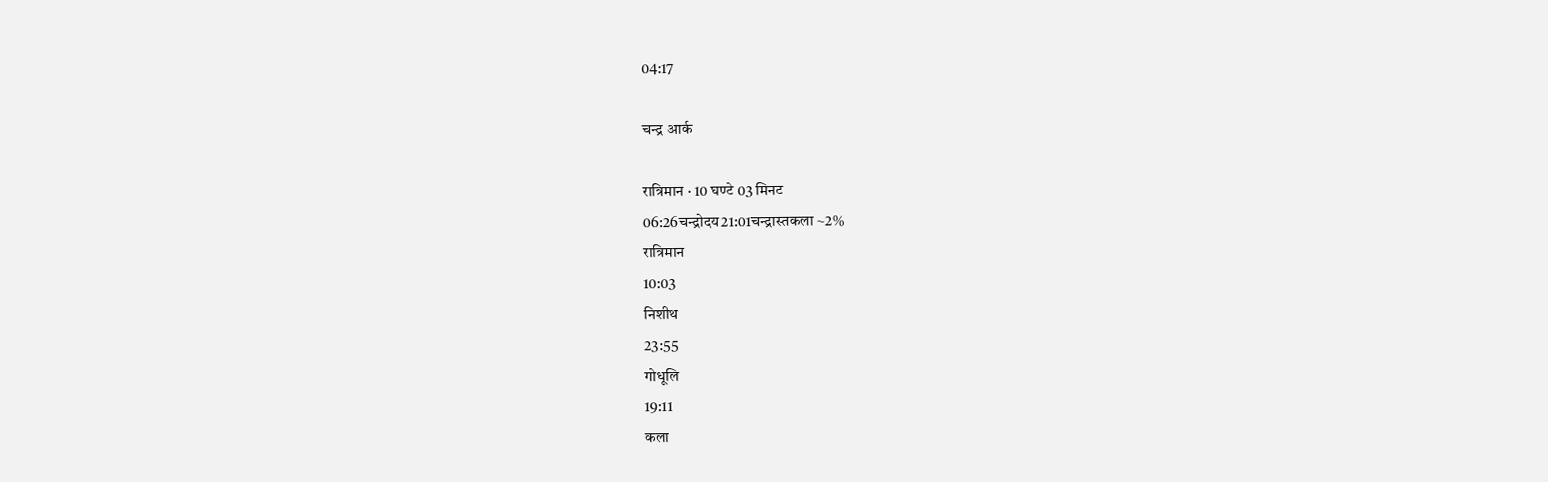04:17

चन्द्र आर्क

रात्रिमान · 10 घण्टे 03 मिनट
06:26चन्द्रोदय21:01चन्द्रास्तकला ~2%
रात्रिमान
10:03
निशीथ
23:55
गोधूलि
19:11
कला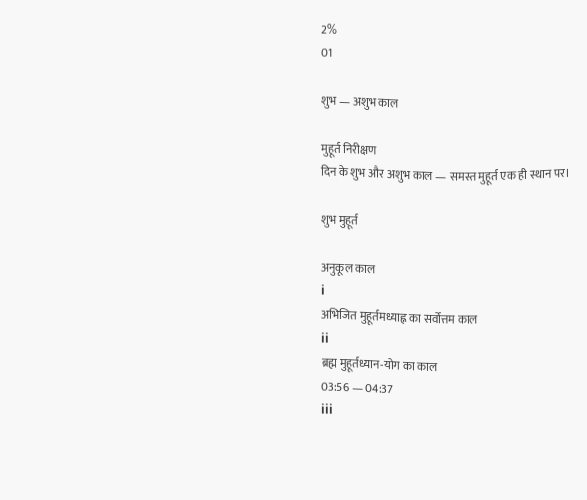2%
01

शुभ — अशुभ काल

मुहूर्त निरीक्षण
दिन के शुभ और अशुभ काल — समस्त मुहूर्त एक ही स्थान पर।

शुभ मुहूर्त

अनुकूल काल
i
अभिजित मुहूर्तमध्याह्न का सर्वोत्तम काल
ii
ब्रह्म मुहूर्तध्यान-योग का काल
03:56 — 04:37
iii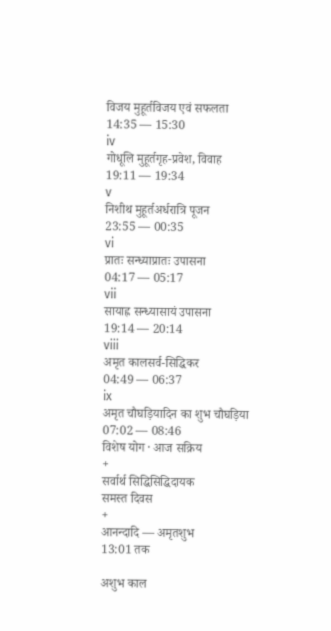विजय मुहूर्तविजय एवं सफलता
14:35 — 15:30
iv
गोधूलि मुहूर्तगृह-प्रवेश, विवाह
19:11 — 19:34
v
निशीथ मुहूर्तअर्धरात्रि पूजन
23:55 — 00:35
vi
प्रातः सन्ध्याप्रातः उपासना
04:17 — 05:17
vii
सायाह्न सन्ध्यासायं उपासना
19:14 — 20:14
viii
अमृत कालसर्व-सिद्धिकर
04:49 — 06:37
ix
अमृत चौघड़ियादिन का शुभ चौघड़िया
07:02 — 08:46
विशेष योग · आज सक्रिय
+
सर्वार्थ सिद्धिसिद्धिदायक
समस्त दिवस
+
आनन्दादि — अमृतशुभ
13:01 तक

अशुभ काल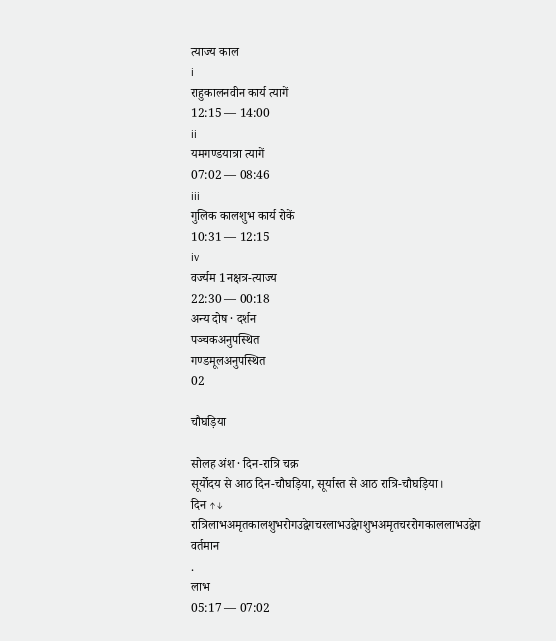त्याज्य काल
i
राहुकालनवीन कार्य त्यागें
12:15 — 14:00
ii
यमगण्डयात्रा त्यागें
07:02 — 08:46
iii
गुलिक कालशुभ कार्य रोकें
10:31 — 12:15
iv
वर्ज्यम 1नक्षत्र-त्याज्य
22:30 — 00:18
अन्य दोष · दर्शन
पञ्चकअनुपस्थित
गण्डमूलअनुपस्थित
02

चौघड़िया

सोलह अंश · दिन-रात्रि चक्र
सूर्योदय से आठ दिन-चौघड़िया, सूर्यास्त से आठ रात्रि-चौघड़िया।
दिन ↑↓ रात्रिलाभअमृतकालशुभरोगउद्वेगचरलाभउद्वेगशुभअमृतचररोगकाललाभउद्वेग
वर्तमान
.
लाभ
05:17 — 07:02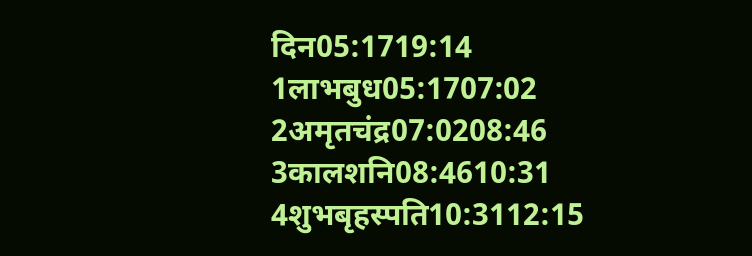दिन05:1719:14
1लाभबुध05:1707:02
2अमृतचंद्र07:0208:46
3कालशनि08:4610:31
4शुभबृहस्पति10:3112:15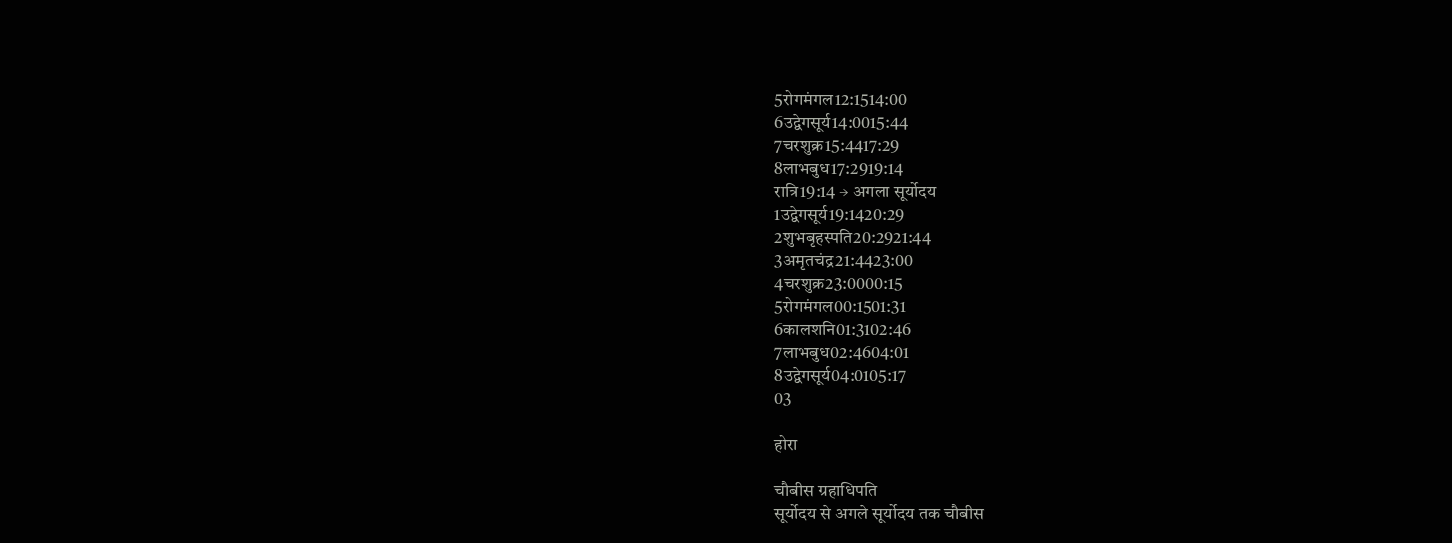5रोगमंगल12:1514:00
6उद्वेगसूर्य14:0015:44
7चरशुक्र15:4417:29
8लाभबुध17:2919:14
रात्रि19:14 → अगला सूर्योदय
1उद्वेगसूर्य19:1420:29
2शुभबृहस्पति20:2921:44
3अमृतचंद्र21:4423:00
4चरशुक्र23:0000:15
5रोगमंगल00:1501:31
6कालशनि01:3102:46
7लाभबुध02:4604:01
8उद्वेगसूर्य04:0105:17
03

होरा

चौबीस ग्रहाधिपति
सूर्योदय से अगले सूर्योदय तक चौबीस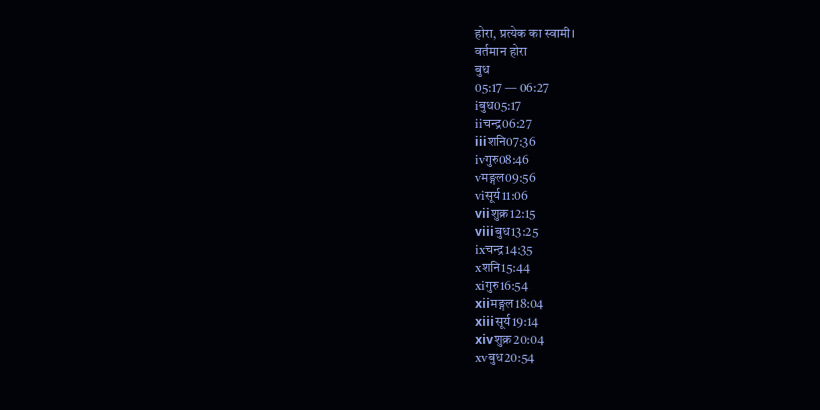होरा, प्रत्येक का स्वामी।
वर्तमान होरा
बुध
05:17 — 06:27
iबुध05:17
iiचन्द्र06:27
iiiशनि07:36
ivगुरु08:46
vमङ्गल09:56
viसूर्य11:06
viiशुक्र12:15
viiiबुध13:25
ixचन्द्र14:35
xशनि15:44
xiगुरु16:54
xiiमङ्गल18:04
xiiiसूर्य19:14
xivशुक्र20:04
xvबुध20:54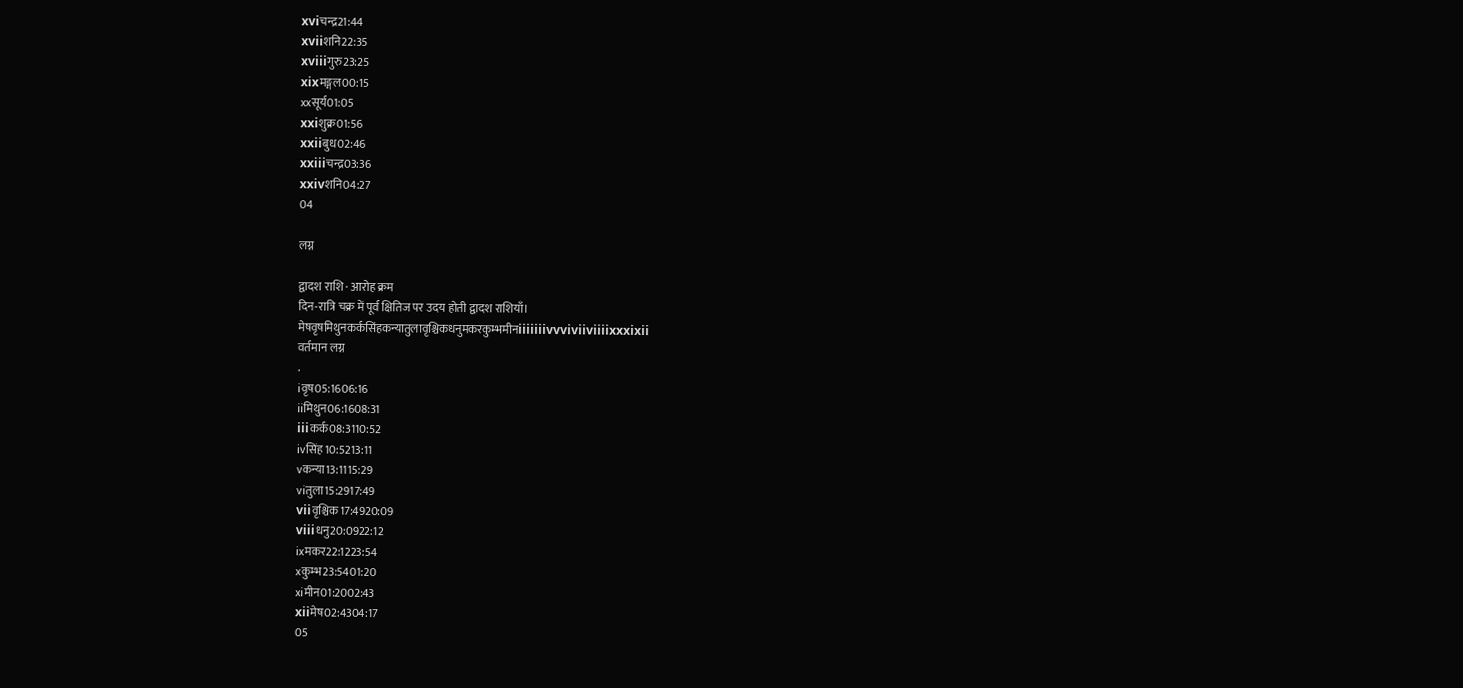xviचन्द्र21:44
xviiशनि22:35
xviiiगुरु23:25
xixमङ्गल00:15
xxसूर्य01:05
xxiशुक्र01:56
xxiiबुध02:46
xxiiiचन्द्र03:36
xxivशनि04:27
04

लग्न

द्वादश राशि · आरोह क्रम
दिन-रात्रि चक्र में पूर्व क्षितिज पर उदय होती द्वादश राशियाँ।
मेषवृषमिथुनकर्कसिंहकन्यातुलावृश्चिकधनुमकरकुम्भमीनiiiiiiivvviviiviiiixxxixii
वर्तमान लग्न
.
iवृष05:1606:16
iiमिथुन06:1608:31
iiiकर्क08:3110:52
ivसिंह10:5213:11
vकन्या13:1115:29
viतुला15:2917:49
viiवृश्चिक17:4920:09
viiiधनु20:0922:12
ixमकर22:1223:54
xकुम्भ23:5401:20
xiमीन01:2002:43
xiiमेष02:4304:17
05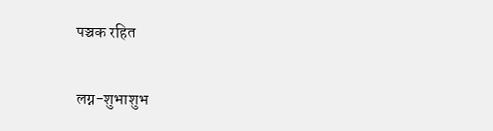पञ्चक रहित

लग्न-शुभाशुभ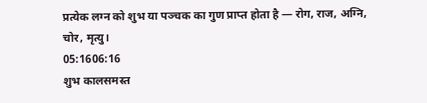प्रत्येक लग्न को शुभ या पञ्चक का गुण प्राप्त होता है — रोग, राज, अग्नि, चोर, मृत्यु।
05:1606:16
शुभ कालसमस्त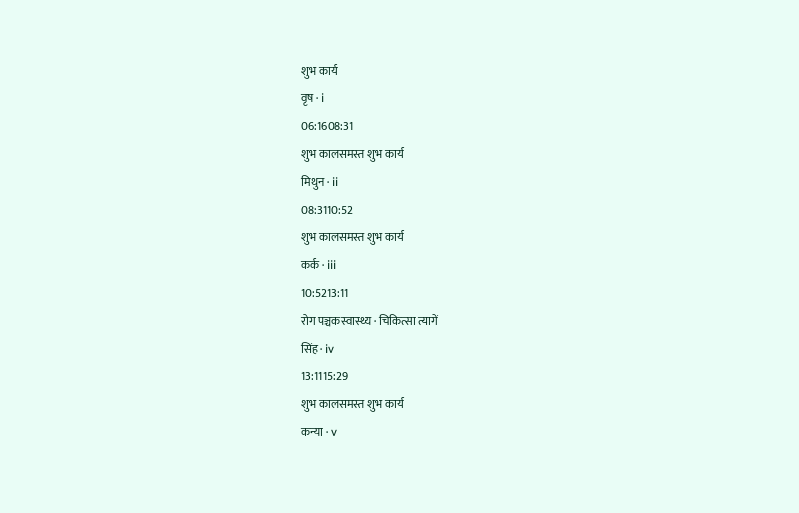शुभ कार्य
वृष · i
06:1608:31
शुभ कालसमस्त शुभ कार्य
मिथुन · ii
08:3110:52
शुभ कालसमस्त शुभ कार्य
कर्क · iii
10:5213:11
रोग पञ्चकस्वास्थ्य · चिकित्सा त्यागें
सिंह · iv
13:1115:29
शुभ कालसमस्त शुभ कार्य
कन्या · v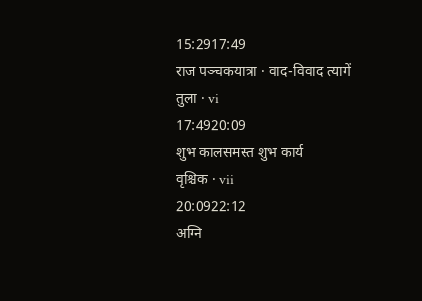15:2917:49
राज पञ्चकयात्रा · वाद-विवाद त्यागें
तुला · vi
17:4920:09
शुभ कालसमस्त शुभ कार्य
वृश्चिक · vii
20:0922:12
अग्नि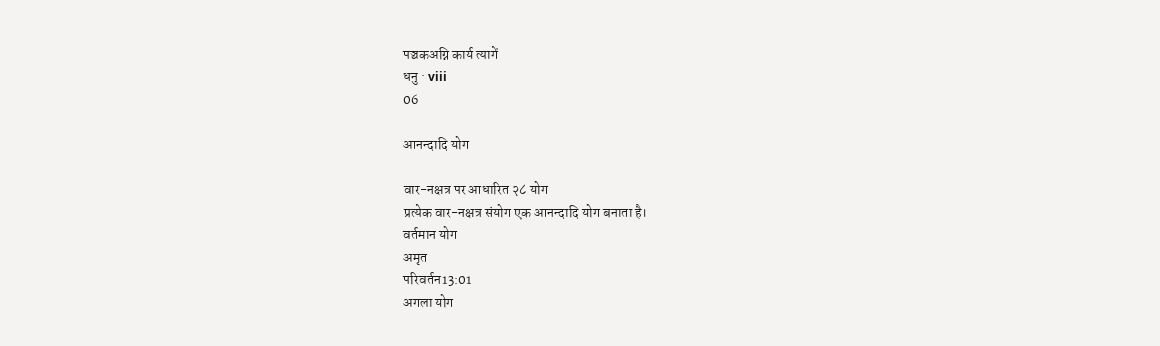पञ्चकअग्नि कार्य त्यागें
धनु · viii
06

आनन्दादि योग

वार-नक्षत्र पर आधारित २८ योग
प्रत्येक वार-नक्षत्र संयोग एक आनन्दादि योग बनाता है।
वर्तमान योग
अमृत
परिवर्तन13:01
अगला योग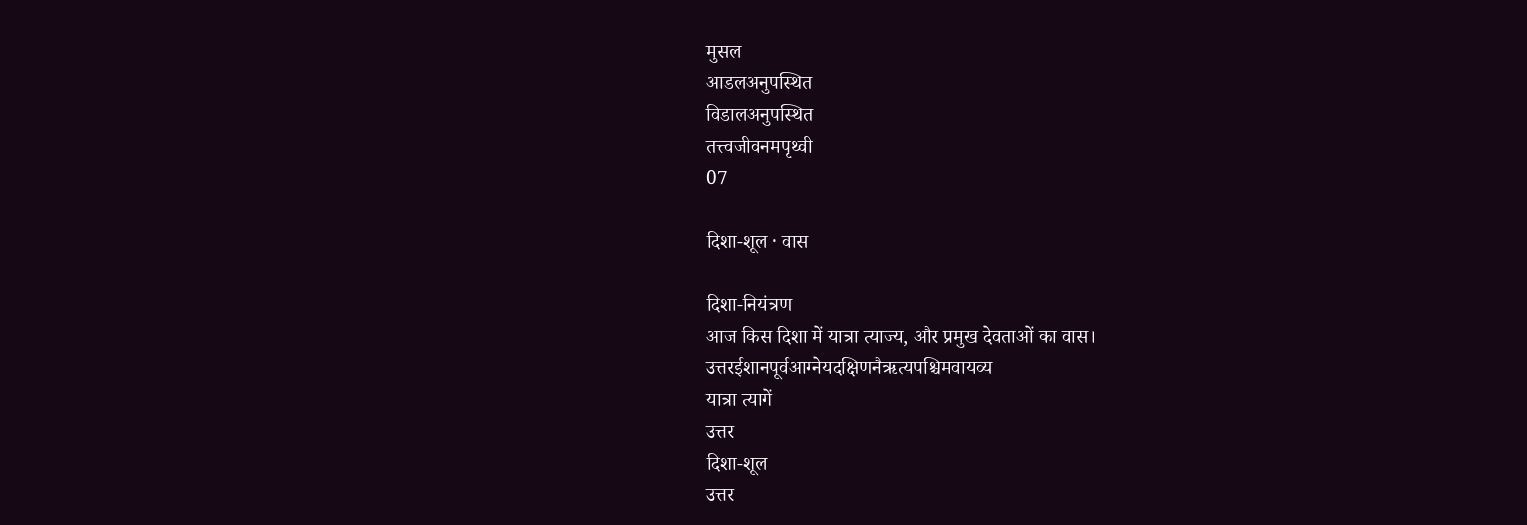मुसल
आडलअनुपस्थित
विडालअनुपस्थित
तत्त्वजीवनमपृथ्वी
07

दिशा-शूल · वास

दिशा-नियंत्रण
आज किस दिशा में यात्रा त्याज्य, और प्रमुख देवताओं का वास।
उत्तरईशानपूर्वआग्नेयदक्षिणनैऋत्यपश्चिमवायव्य
यात्रा त्यागें
उत्तर
दिशा-शूल
उत्तर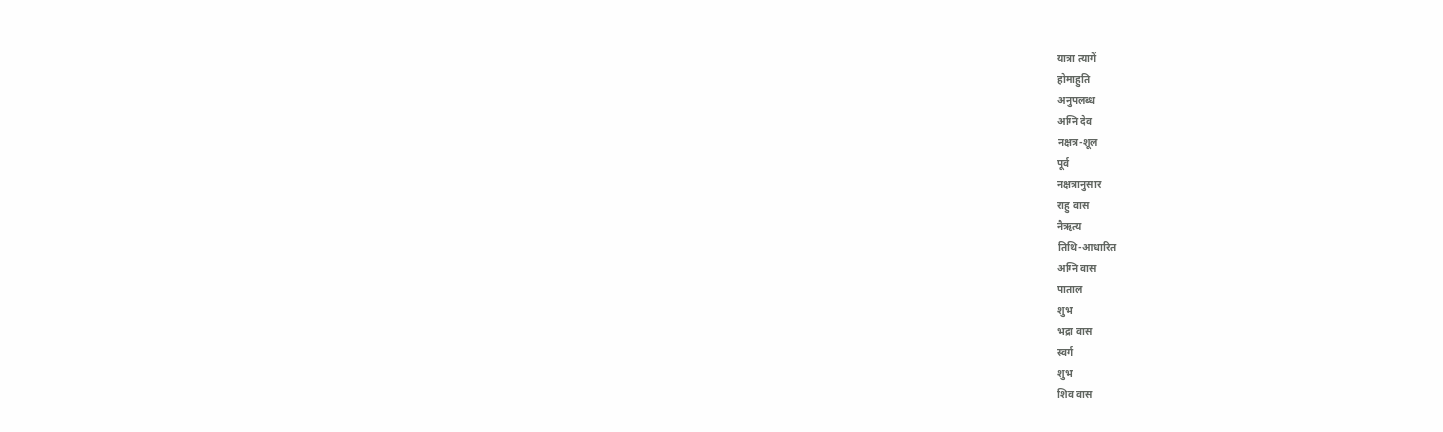यात्रा त्यागें
होमाहुति
अनुपलब्ध
अग्नि देव
नक्षत्र-शूल
पूर्व
नक्षत्रानुसार
राहु वास
नैऋत्य
तिथि-आधारित
अग्नि वास
पाताल
शुभ
भद्रा वास
स्वर्ग
शुभ
शिव वास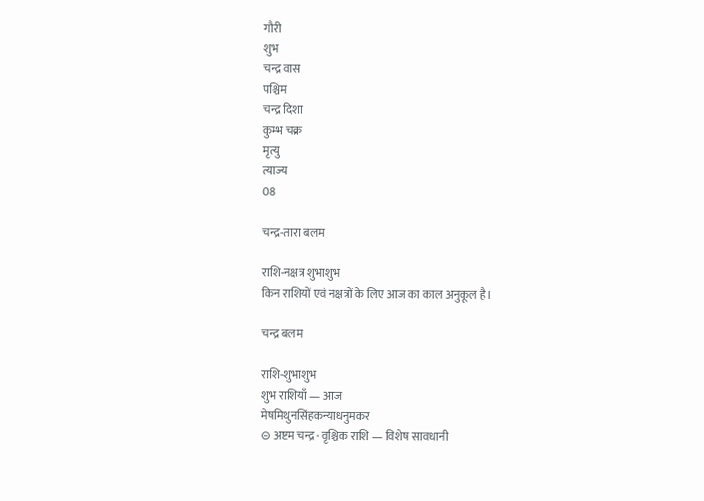गौरी
शुभ
चन्द्र वास
पश्चिम
चन्द्र दिशा
कुम्भ चक्र
मृत्यु
त्याज्य
08

चन्द्र-तारा बलम

राशि-नक्षत्र शुभाशुभ
किन राशियों एवं नक्षत्रों के लिए आज का काल अनुकूल है।

चन्द्र बलम

राशि-शुभाशुभ
शुभ राशियाँ — आज
मेषमिथुनसिंहकन्याधनुमकर
⊝ अष्टम चन्द्र · वृश्चिक राशि — विशेष सावधानी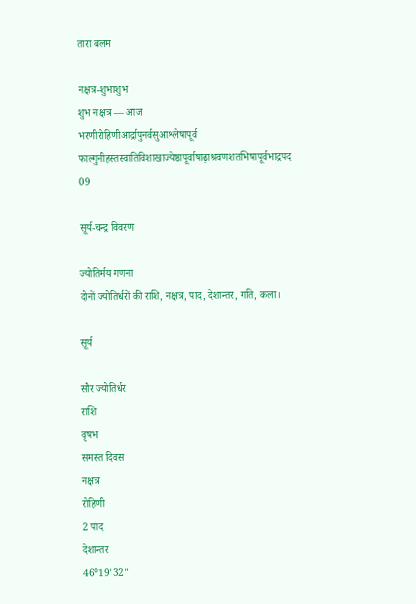तारा बलम

नक्षत्र-शुभाशुभ
शुभ नक्षत्र — आज
भरणीरोहिणीआर्द्रापुनर्वसुआश्लेषापूर्व फाल्गुनीहस्तस्वातिविशाखाज्येष्ठापूर्वाषाढ़ाश्रवणशतभिषापूर्वभाद्रपद
09

सूर्य-चन्द्र विवरण

ज्योतिर्मय गणना
दोनों ज्योतिर्धरों की राशि, नक्षत्र, पाद, देशान्तर, गति, कला।

सूर्य

सौर ज्योतिर्धर
राशि
वृषभ
समस्त दिवस
नक्षत्र
रोहिणी
2 पाद
देशान्तर
46°19'32"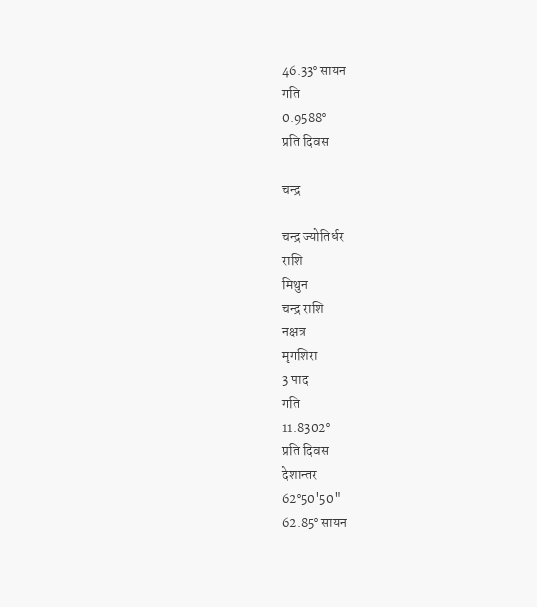46.33° सायन
गति
0.9588°
प्रति दिवस

चन्द्र

चन्द्र ज्योतिर्धर
राशि
मिथुन
चन्द्र राशि
नक्षत्र
मृगशिरा
3 पाद
गति
11.8302°
प्रति दिवस
देशान्तर
62°50'50"
62.85° सायन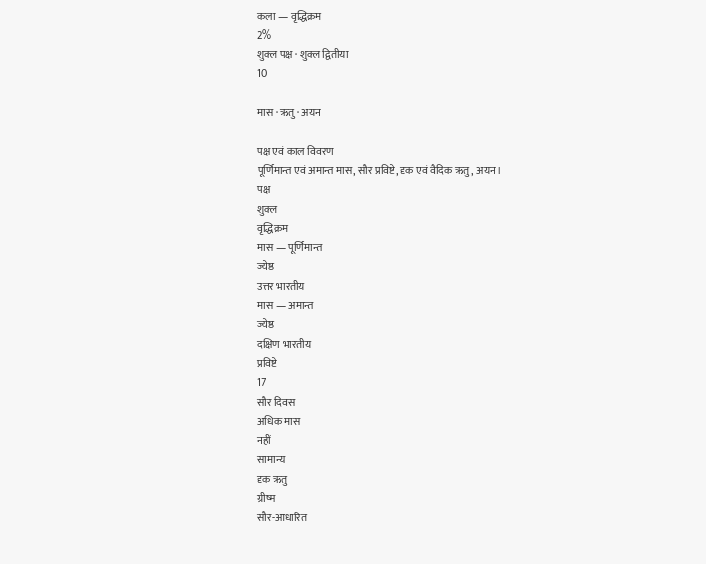कला — वृद्धिक्रम
2%
शुक्ल पक्ष · शुक्ल द्वितीया
10

मास · ऋतु · अयन

पक्ष एवं काल विवरण
पूर्णिमान्त एवं अमान्त मास, सौर प्रविष्टे, दृक एवं वैदिक ऋतु, अयन।
पक्ष
शुक्ल
वृद्धिक्रम
मास — पूर्णिमान्त
ज्येष्ठ
उत्तर भारतीय
मास — अमान्त
ज्येष्ठ
दक्षिण भारतीय
प्रविष्टे
17
सौर दिवस
अधिक मास
नहीं
सामान्य
दृक ऋतु
ग्रीष्म
सौर-आधारित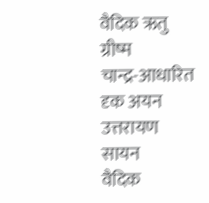वैदिक ऋतु
ग्रीष्म
चान्द्र-आधारित
दृक अयन
उत्तरायण
सायन
वैदिक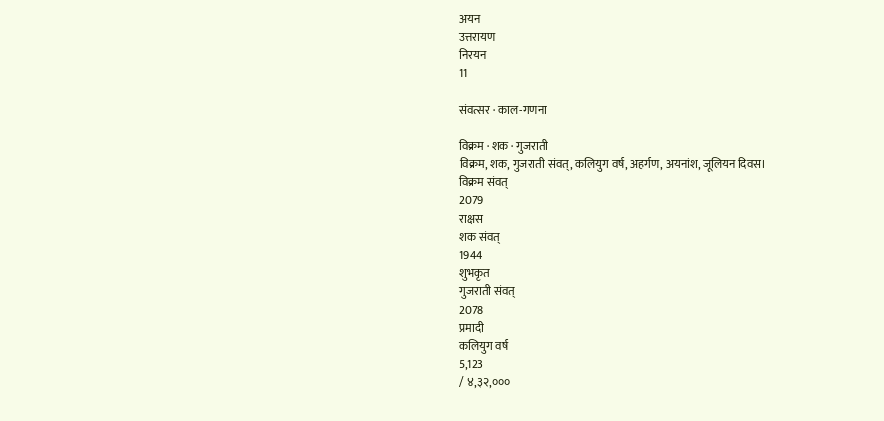अयन
उत्तरायण
निरयन
11

संवत्सर · काल-गणना

विक्रम · शक · गुजराती
विक्रम, शक, गुजराती संवत्, कलियुग वर्ष, अहर्गण, अयनांश, जूलियन दिवस।
विक्रम संवत्
2079
राक्षस
शक संवत्
1944
शुभकृत
गुजराती संवत्
2078
प्रमादी
कलियुग वर्ष
5,123
/ ४,३२,०००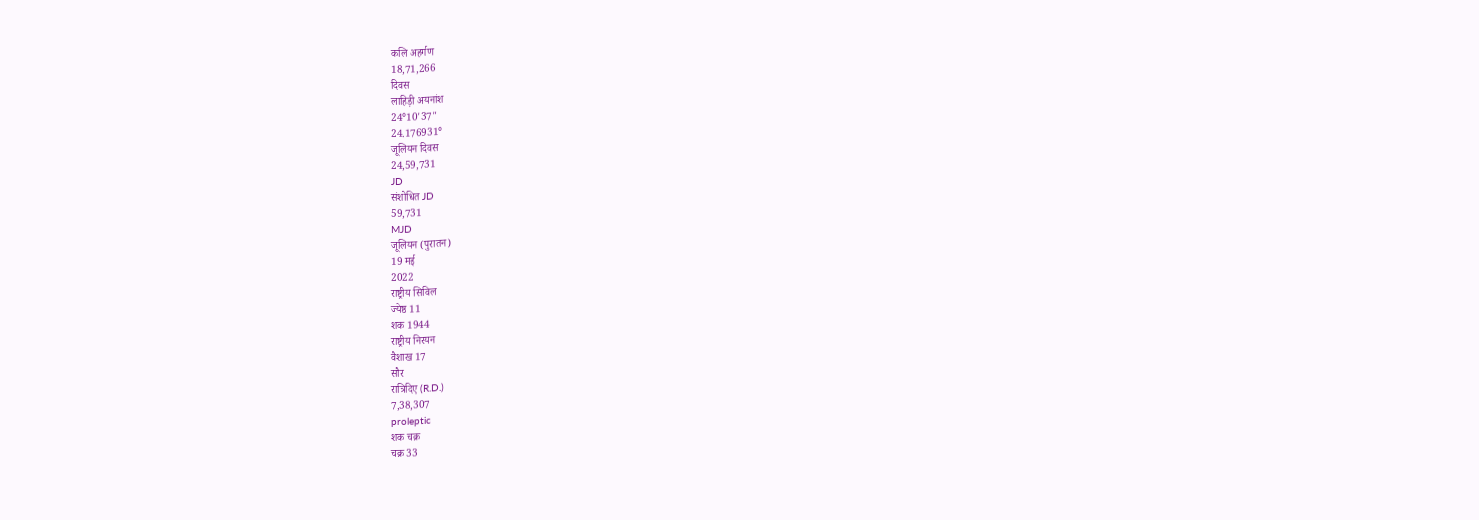कलि अहर्गण
18,71,266
दिवस
लाहिड़ी अयनांश
24°10'37"
24.176931°
जूलियन दिवस
24,59,731
JD
संशोधित JD
59,731
MJD
जूलियन (पुरातन)
19 मई
2022
राष्ट्रीय सिविल
ज्येष्ठ 11
शक 1944
राष्ट्रीय निरयन
वैशाख 17
सौर
रात्रिदिए (R.D.)
7,38,307
proleptic
शक चक्र
चक्र 33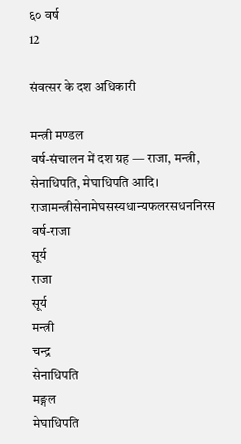६० वर्ष
12

संवत्सर के दश अधिकारी

मन्त्री मण्डल
वर्ष-संचालन में दश ग्रह — राजा, मन्त्री, सेनाधिपति, मेघाधिपति आदि।
राजामन्त्रीसेनामेघसस्यधान्यफलरसधननिरस
वर्ष-राजा
सूर्य
राजा
सूर्य
मन्त्री
चन्द्र
सेनाधिपति
मङ्गल
मेघाधिपति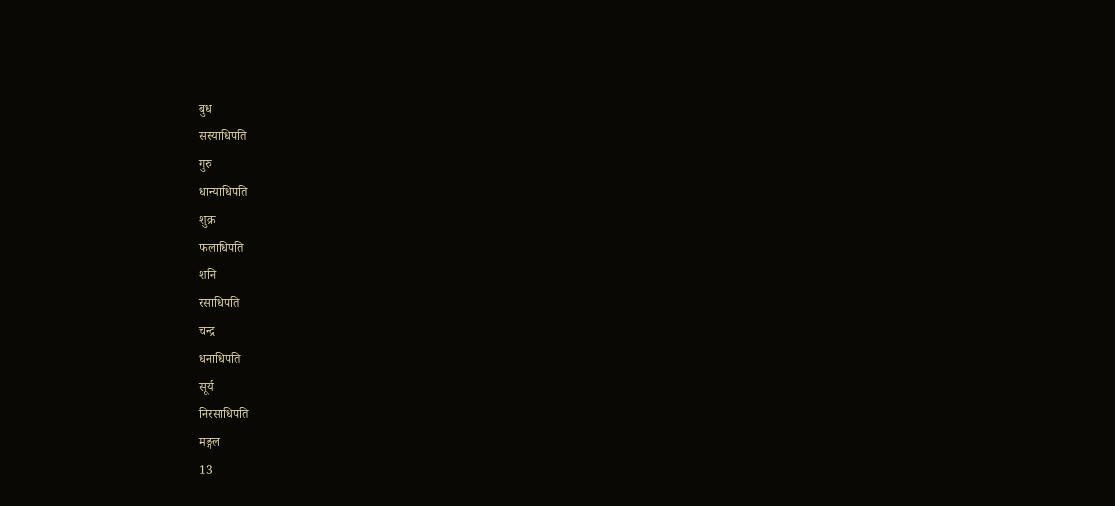बुध
सस्याधिपति
गुरु
धान्याधिपति
शुक्र
फलाधिपति
शनि
रसाधिपति
चन्द्र
धनाधिपति
सूर्य
निरसाधिपति
मङ्गल
13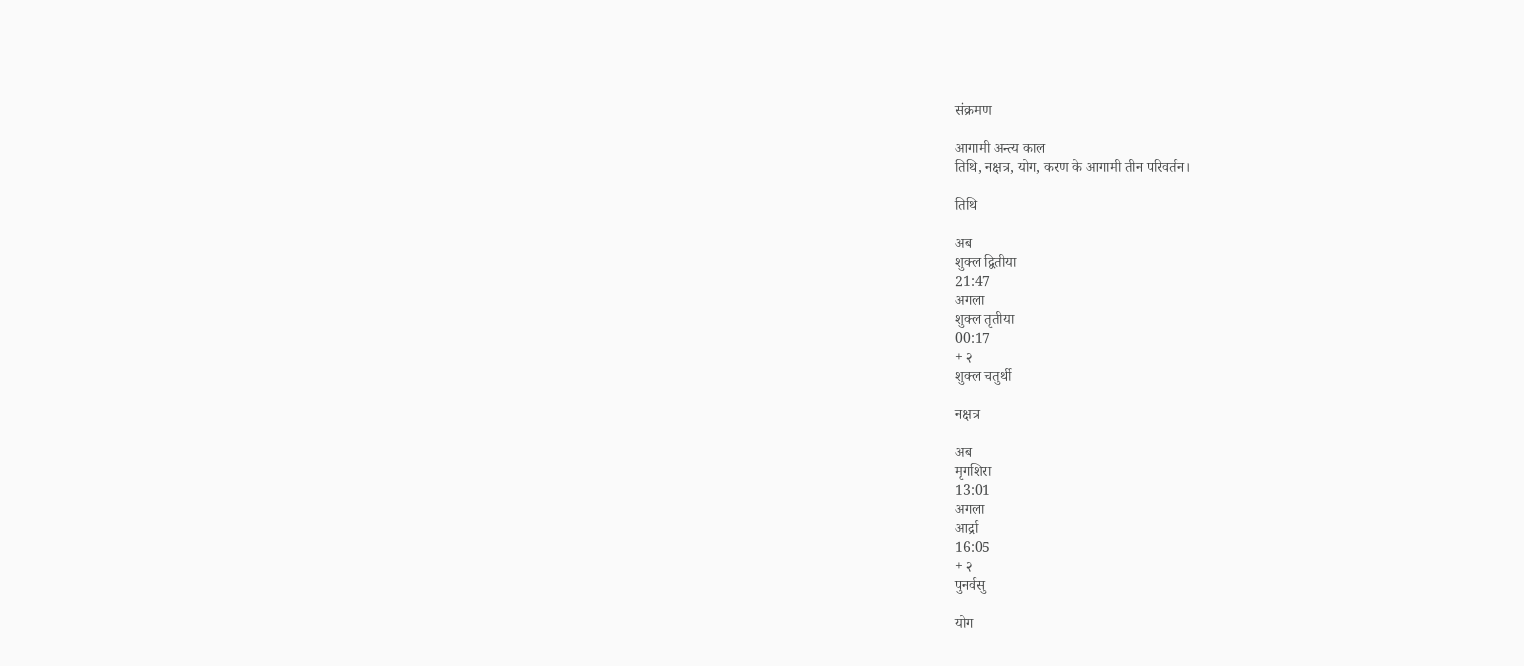संक्रमण

आगामी अन्त्य काल
तिथि, नक्षत्र, योग, करण के आगामी तीन परिवर्तन।

तिथि

अब
शुक्ल द्वितीया
21:47
अगला
शुक्ल तृतीया
00:17
+ २
शुक्ल चतुर्थी

नक्षत्र

अब
मृगशिरा
13:01
अगला
आर्द्रा
16:05
+ २
पुनर्वसु

योग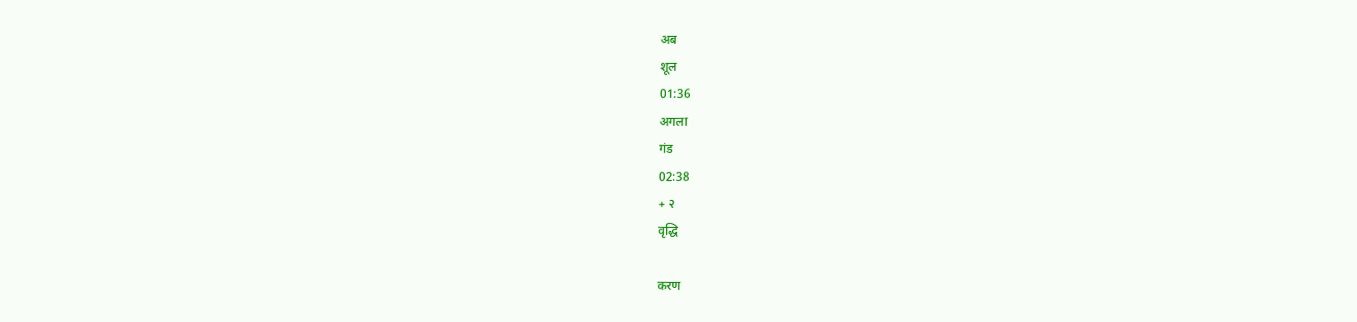अब
शूल
01:36
अगला
गंड
02:38
+ २
वृद्धि

करण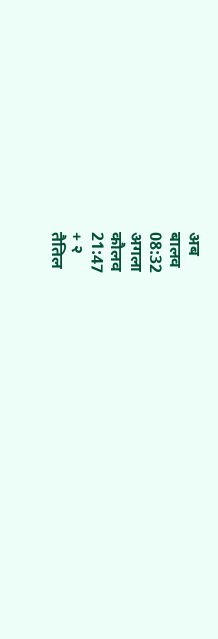अब
बालव
08:32
अगला
कौलव
21:47
+ २
तैतिल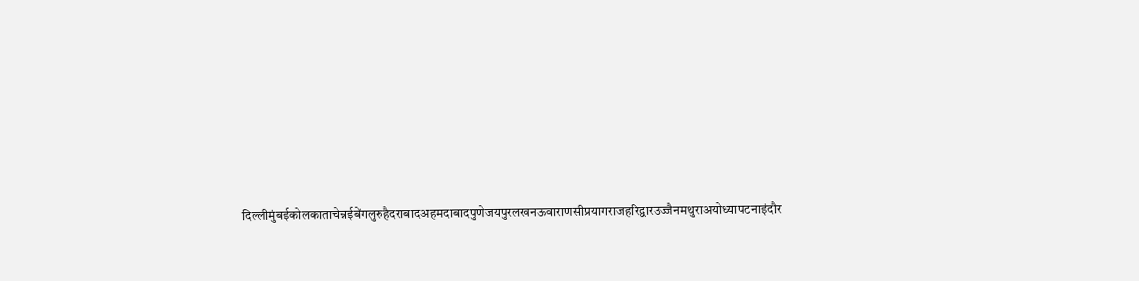दिल्लीमुंबईकोलकाताचेन्नईबेंगलुरुहैदराबादअहमदाबादपुणेजयपुरलखनऊवाराणसीप्रयागराजहरिद्वारउज्जैनमथुराअयोध्यापटनाइंदौर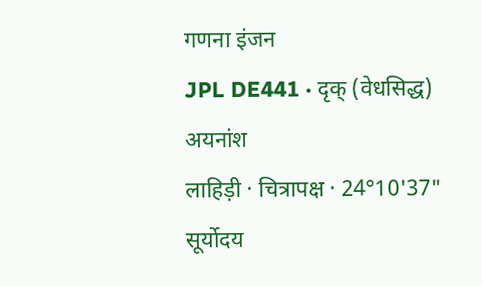गणना इंजन
JPL DE441 · दृक् (वेधसिद्ध)
अयनांश
लाहिड़ी · चित्रापक्ष · 24°10'37"
सूर्योदय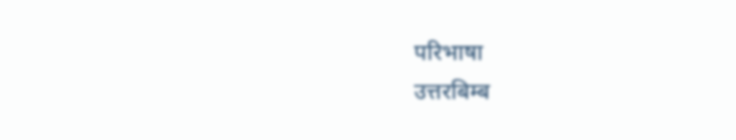परिभाषा
उत्तरबिम्ब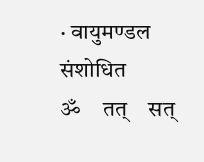· वायुमण्डल संशोधित
ॐ    तत्    सत्